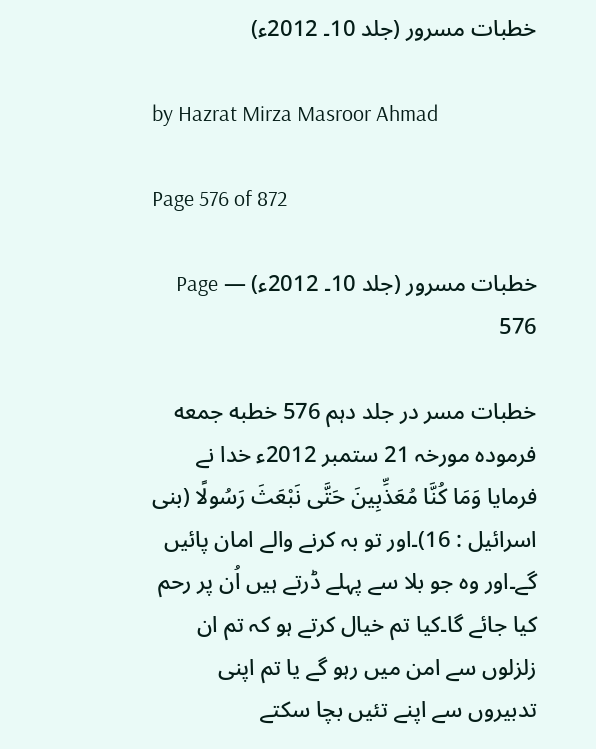خطبات مسرور (جلد 10۔ 2012ء)

by Hazrat Mirza Masroor Ahmad

Page 576 of 872

خطبات مسرور (جلد 10۔ 2012ء) — Page 576

خطبات مسر در جلد دہم 576 خطبه جمعه فرمودہ مورخہ 21 ستمبر 2012ء خدا نے فرمایا وَمَا كُنَّا مُعَذِّبِينَ حَتَّى نَبْعَثَ رَسُولًا (بنی اسرائیل : 16)۔اور تو بہ کرنے والے امان پائیں گے۔اور وہ جو بلا سے پہلے ڈرتے ہیں اُن پر رحم کیا جائے گا۔کیا تم خیال کرتے ہو کہ تم ان زلزلوں سے امن میں رہو گے یا تم اپنی تدبیروں سے اپنے تئیں بچا سکتے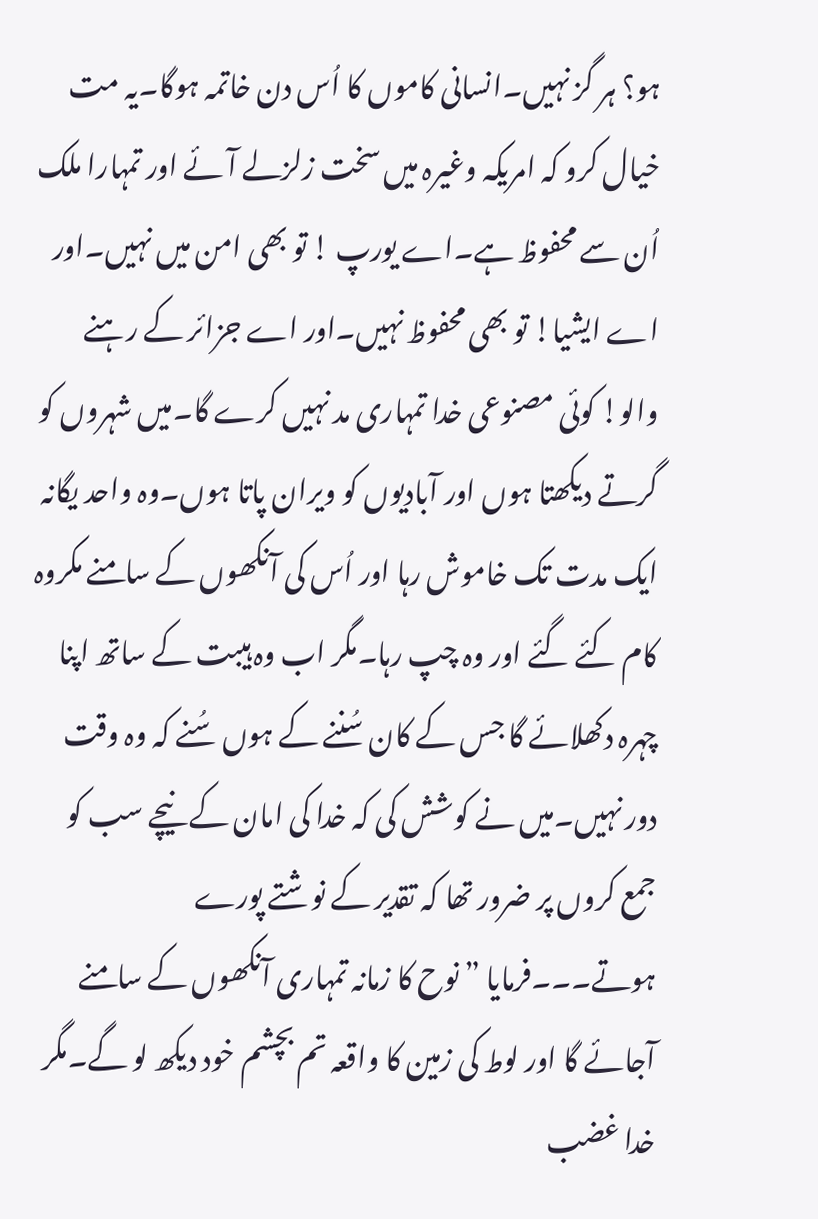ہو؟ ہر گز نہیں۔انسانی کاموں کا اُس دن خاتمہ ہوگا۔یہ مت خیال کرو کہ امریکہ وغیرہ میں سخت زلزلے آئے اور تمہارا ملک اُن سے محفوظ ہے۔اے یورپ ! تو بھی امن میں نہیں۔اور اے ایشیا! تو بھی محفوظ نہیں۔اور اے جزائر کے رہنے والو! کوئی مصنوعی خدا تمہاری مد نہیں کرے گا۔میں شہروں کو گرتے دیکھتا ہوں اور آبادیوں کو ویران پاتا ہوں۔وہ واحد یگانہ ایک مدت تک خاموش رہا اور اُس کی آنکھوں کے سامنے مکروہ کام کئے گئے اور وہ چپ رہا۔مگر اب وہ ہیبت کے ساتھ اپنا چہرہ دکھلائے گا جس کے کان سُننے کے ہوں سُنے کہ وہ وقت دور نہیں۔میں نے کوشش کی کہ خدا کی امان کے نیچے سب کو جمع کروں پر ضرور تھا کہ تقدیر کے نوشتے پورے ہوتے۔۔۔فرمایا ” نوح کا زمانہ تمہاری آنکھوں کے سامنے آجائے گا اور لوط کی زمین کا واقعہ تم بچشم خود دیکھ لو گے۔مگر خدا غضب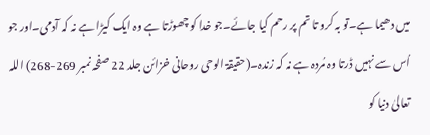میں دھیما ہے۔تو بہ کرو تا تم پر رحم کیا جائے۔جو خدا کو چھوڑتا ہے وہ ایک کیڑا ہے نہ کہ آدمی۔اور جو اُس سے نہیں ڈرتا وہ مُردہ ہے نہ کہ زندہ۔(حقیقۃ الوحی روحانی خزائن جلد 22 صفحہ نمبر 269-268) اللہ تعالیٰ دنیا کو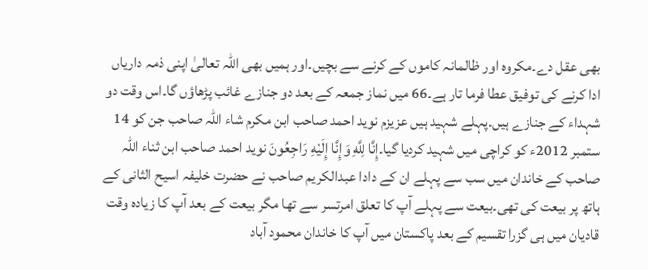بھی عقل دے۔مکروہ اور ظالمانہ کاموں کے کرنے سے بچیں۔اور ہمیں بھی اللہ تعالیٰ اپنی ذمہ داریاں ادا کرنے کی توفیق عطا فرما تار ہے۔66 میں نماز جمعہ کے بعد دو جنازے غائب پڑھاؤں گا۔اس وقت دو شہداء کے جنازے ہیں۔پہلے شہید ہیں عزیزم نوید احمد صاحب ابن مکرم شاء اللہ صاحب جن کو 14 ستمبر 2012ء کو کراچی میں شہید کردیا گیا۔إِنَّا لِلَّهِ وَإِنَّا إِلَيْهِ رَاجِعُونَ نوید احمد صاحب ابن ثناء اللہ صاحب کے خاندان میں سب سے پہلے ان کے دادا عبدالکریم صاحب نے حضرت خلیفہ اسیح الثانی کے ہاتھ پر بیعت کی تھی۔بیعت سے پہلے آپ کا تعلق امرتسر سے تھا مگر بیعت کے بعد آپ کا زیادہ وقت قادیان میں ہی گزرا تقسیم کے بعد پاکستان میں آپ کا خاندان محمود آباد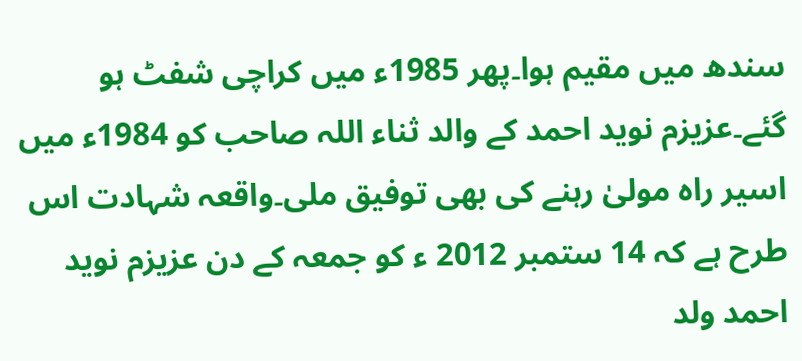سندھ میں مقیم ہوا۔پھر 1985ء میں کراچی شفٹ ہو گئے۔عزیزم نوید احمد کے والد ثناء اللہ صاحب کو 1984ء میں اسیر راہ مولیٰ رہنے کی بھی توفیق ملی۔واقعہ شہادت اس طرح ہے کہ 14 ستمبر 2012 ء کو جمعہ کے دن عزیزم نوید احمد ولد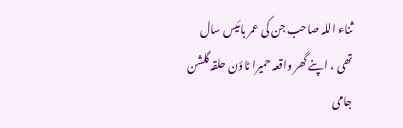ثناء اللہ صاحب جن کی عمر بائیس سال تھی ، اپنے گھر واقعہ حمیرا ٹاؤن حلقہ گلشن جامی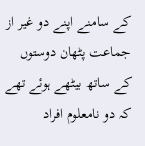کے سامنے اپنے دو غیر از جماعت پٹھان دوستوں کے ساتھ بیٹھے ہوئے تھے کہ دو نامعلوم افراد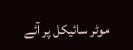موٹر سائیکل پر آئے